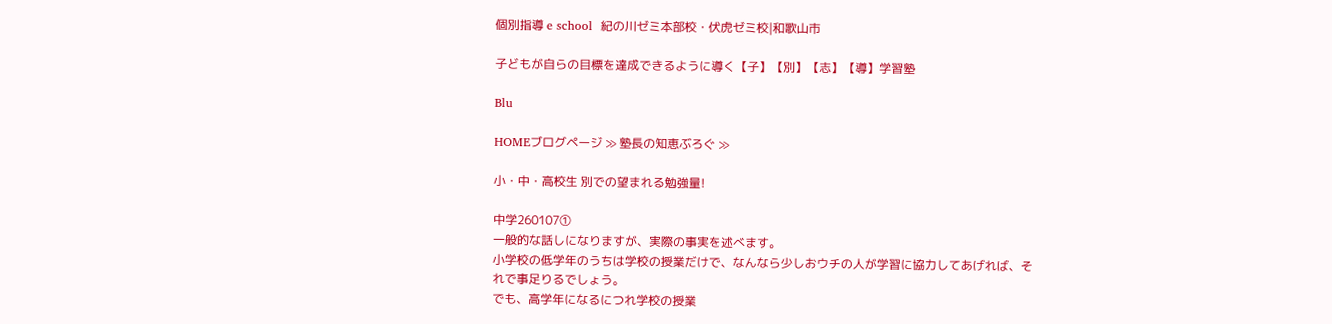個別指導 e school  紀の川ゼミ本部校・伏虎ゼミ校|和歌山市

子どもが自らの目標を達成できるように導く【子】【別】【志】【導】学習塾

Blu

HOMEブログページ ≫ 塾長の知恵ぶろぐ ≫

小・中・高校生 別での望まれる勉強量!

中学260107①
一般的な話しになりますが、実際の事実を述べます。
小学校の低学年のうちは学校の授業だけで、なんなら少しおウチの人が学習に協力してあげれば、それで事足りるでしょう。
でも、高学年になるにつれ学校の授業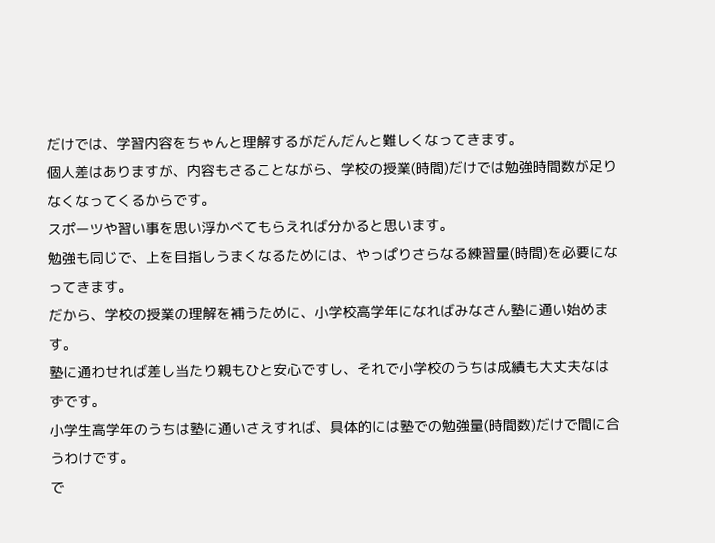だけでは、学習内容をちゃんと理解するがだんだんと難しくなってきます。
個人差はありますが、内容もさることながら、学校の授業(時間)だけでは勉強時間数が足りなくなってくるからです。
スポーツや習い事を思い浮かべてもらえれば分かると思います。
勉強も同じで、上を目指しうまくなるためには、やっぱりさらなる練習量(時間)を必要になってきます。
だから、学校の授業の理解を補うために、小学校高学年になればみなさん塾に通い始めます。
塾に通わせれば差し当たり親もひと安心ですし、それで小学校のうちは成績も大丈夫なはずです。
小学生高学年のうちは塾に通いさえすれば、具体的には塾での勉強量(時間数)だけで間に合うわけです。
で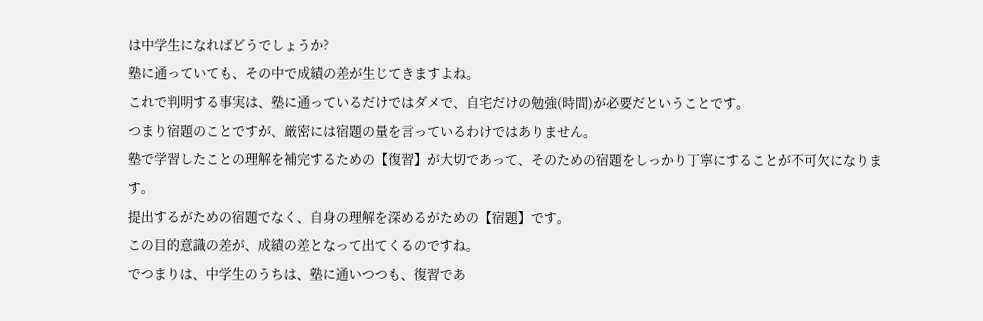は中学生になればどうでしょうか?
塾に通っていても、その中で成績の差が生じてきますよね。
これで判明する事実は、塾に通っているだけではダメで、自宅だけの勉強(時間)が必要だということです。
つまり宿題のことですが、厳密には宿題の量を言っているわけではありません。
塾で学習したことの理解を補完するための【復習】が大切であって、そのための宿題をしっかり丁寧にすることが不可欠になります。
提出するがための宿題でなく、自身の理解を深めるがための【宿題】です。
この目的意識の差が、成績の差となって出てくるのですね。
でつまりは、中学生のうちは、塾に通いつつも、復習であ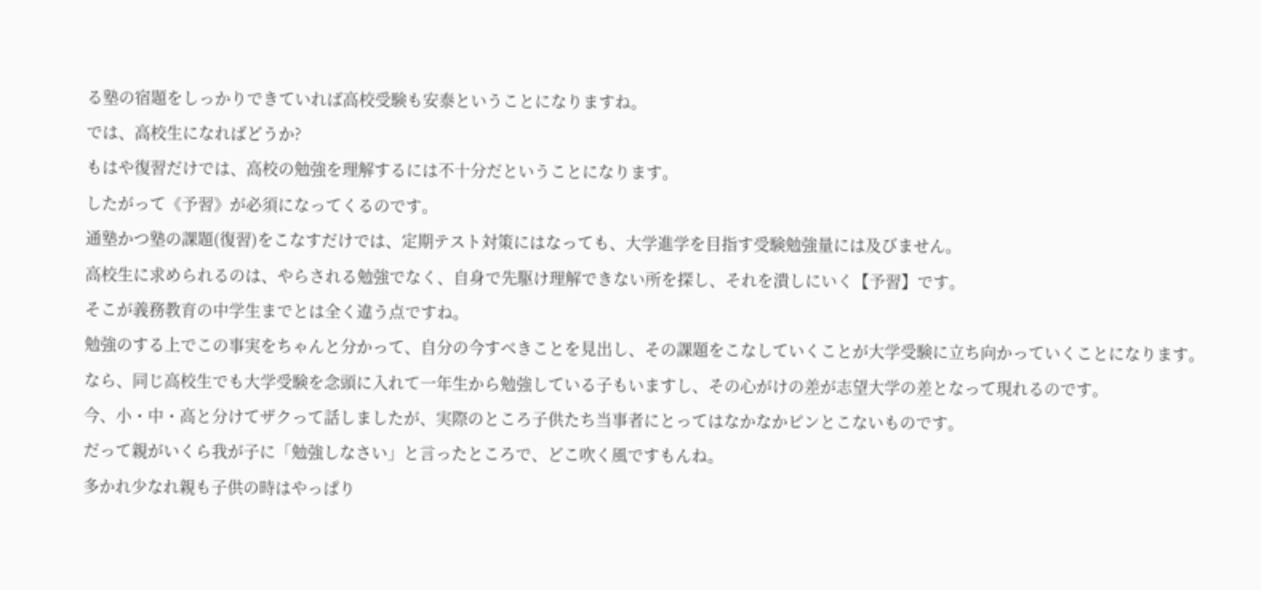る塾の宿題をしっかりできていれば高校受験も安泰ということになりますね。
では、高校生になればどうか?
もはや復習だけでは、高校の勉強を理解するには不十分だということになります。
したがって《予習》が必須になってくるのです。
通塾かつ塾の課題(復習)をこなすだけでは、定期テスト対策にはなっても、大学進学を目指す受験勉強量には及びません。
高校生に求められるのは、やらされる勉強でなく、自身で先駆け理解できない所を探し、それを潰しにいく【予習】です。
そこが義務教育の中学生までとは全く違う点ですね。
勉強のする上でこの事実をちゃんと分かって、自分の今すべきことを見出し、その課題をこなしていくことが大学受験に立ち向かっていくことになります。
なら、同じ高校生でも大学受験を念頭に入れて一年生から勉強している子もいますし、その心がけの差が志望大学の差となって現れるのです。
今、小・中・高と分けてザクって話しましたが、実際のところ子供たち当事者にとってはなかなかピンとこないものです。
だって親がいくら我が子に「勉強しなさい」と言ったところで、どこ吹く風ですもんね。
多かれ少なれ親も子供の時はやっぱり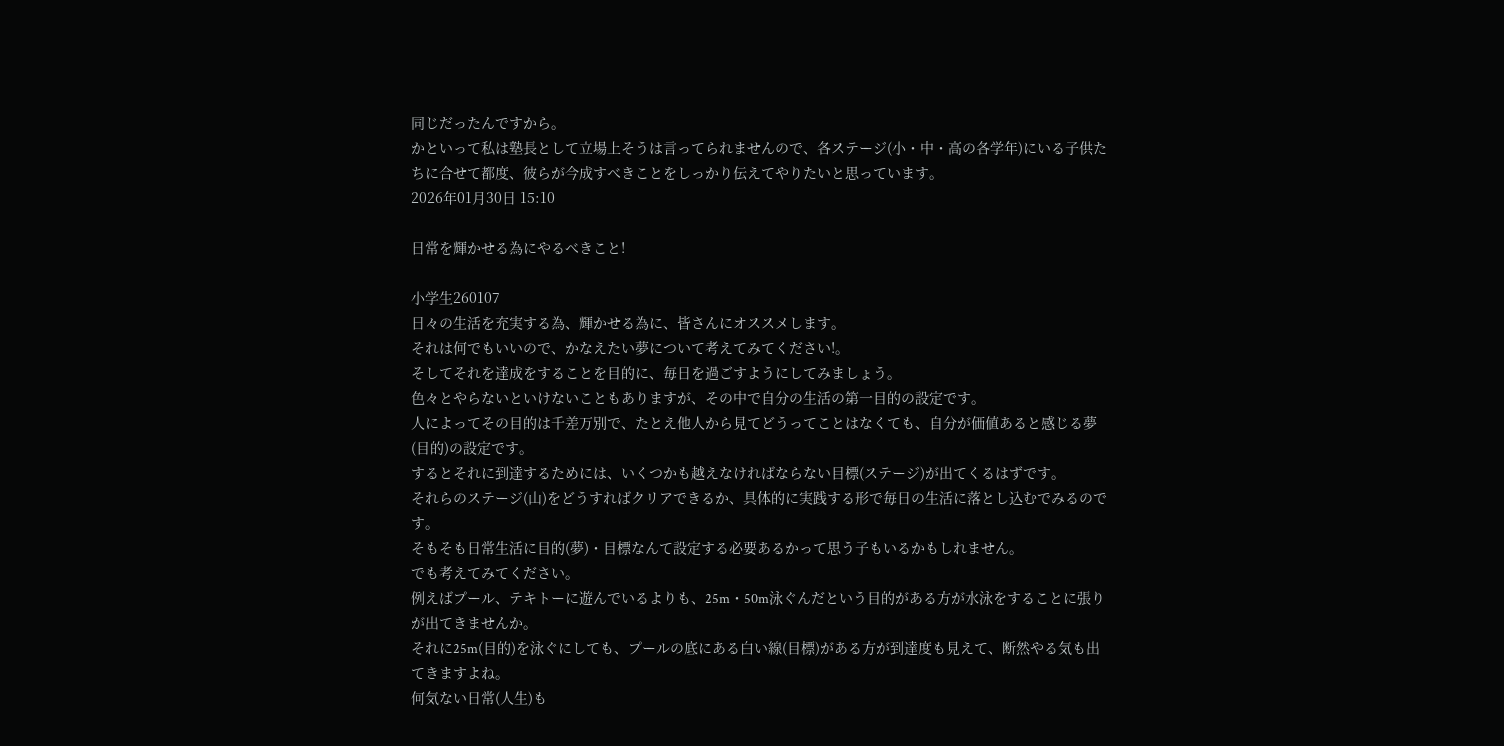同じだったんですから。
かといって私は塾長として立場上そうは言ってられませんので、各ステージ(小・中・高の各学年)にいる子供たちに合せて都度、彼らが今成すべきことをしっかり伝えてやりたいと思っています。
2026年01月30日 15:10

日常を輝かせる為にやるべきこと!

小学生260107
日々の生活を充実する為、輝かせる為に、皆さんにオススメします。
それは何でもいいので、かなえたい夢について考えてみてください!。
そしてそれを達成をすることを目的に、毎日を過ごすようにしてみましょう。
色々とやらないといけないこともありますが、その中で自分の生活の第一目的の設定です。
人によってその目的は千差万別で、たとえ他人から見てどうってことはなくても、自分が価値あると感じる夢(目的)の設定です。
するとそれに到達するためには、いくつかも越えなければならない目標(ステージ)が出てくるはずです。
それらのステージ(山)をどうすればクリアできるか、具体的に実践する形で毎日の生活に落とし込むでみるのです。
そもそも日常生活に目的(夢)・目標なんて設定する必要あるかって思う子もいるかもしれません。
でも考えてみてください。
例えばプール、テキトーに遊んでいるよりも、25m・50m泳ぐんだという目的がある方が水泳をすることに張りが出てきませんか。
それに25m(目的)を泳ぐにしても、プールの底にある白い線(目標)がある方が到達度も見えて、断然やる気も出てきますよね。
何気ない日常(人生)も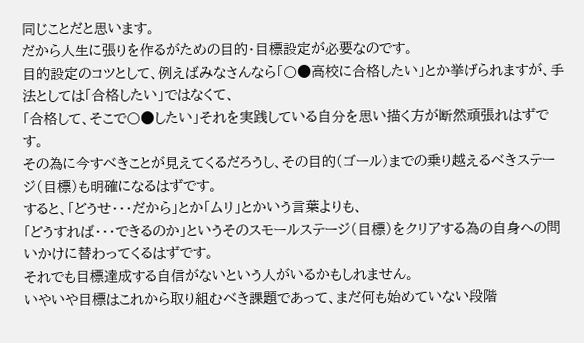同じことだと思います。
だから人生に張りを作るがための目的・目標設定が必要なのです。
目的設定のコツとして、例えばみなさんなら「〇●高校に合格したい」とか挙げられますが、手法としては「合格したい」ではなくて、
「合格して、そこで〇●したい」それを実践している自分を思い描く方が断然頑張れはずです。
その為に今すべきことが見えてくるだろうし、その目的(ゴール)までの乗り越えるべきステージ(目標)も明確になるはずです。
すると、「どうせ・・・だから」とか「ムリ」とかいう言葉よりも、
「どうすれば・・・できるのか」というそのスモールステージ(目標)をクリアする為の自身への問いかけに替わってくるはずです。
それでも目標達成する自信がないという人がいるかもしれません。
いやいや目標はこれから取り組むべき課題であって、まだ何も始めていない段階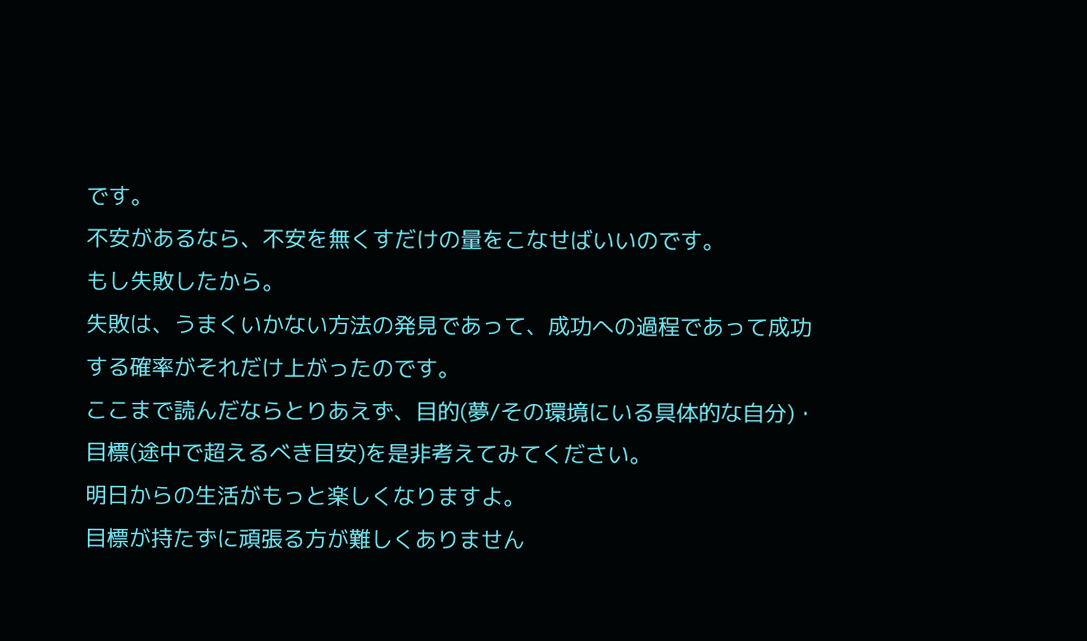です。
不安があるなら、不安を無くすだけの量をこなせばいいのです。
もし失敗したから。
失敗は、うまくいかない方法の発見であって、成功への過程であって成功する確率がそれだけ上がったのです。
ここまで読んだならとりあえず、目的(夢/その環境にいる具体的な自分)・目標(途中で超えるべき目安)を是非考えてみてください。
明日からの生活がもっと楽しくなりますよ。
目標が持たずに頑張る方が難しくありません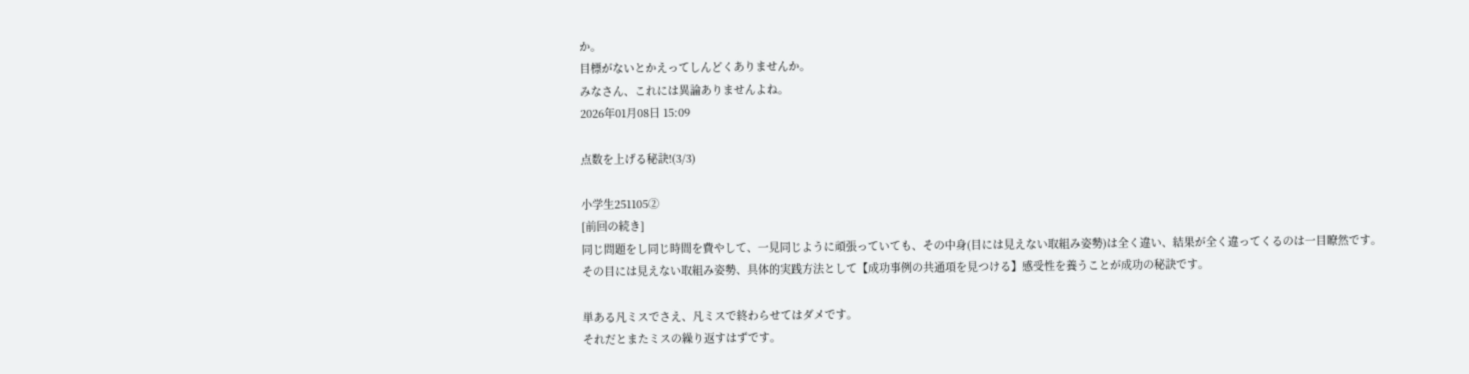か。
目標がないとかえってしんどくありませんか。
みなさん、これには異論ありませんよね。
2026年01月08日 15:09

点数を上げる秘訣!(3/3)

小学生251105②
[前回の続き]
同じ問題をし同じ時間を費やして、一見同じように頑張っていても、その中身(目には見えない取組み姿勢)は全く違い、結果が全く違ってくるのは一目瞭然です。
その目には見えない取組み姿勢、具体的実践方法として【成功事例の共通項を見つける】感受性を養うことが成功の秘訣です。

単ある凡ミスでさえ、凡ミスで終わらせてはダメです。
それだとまたミスの繰り返すはずです。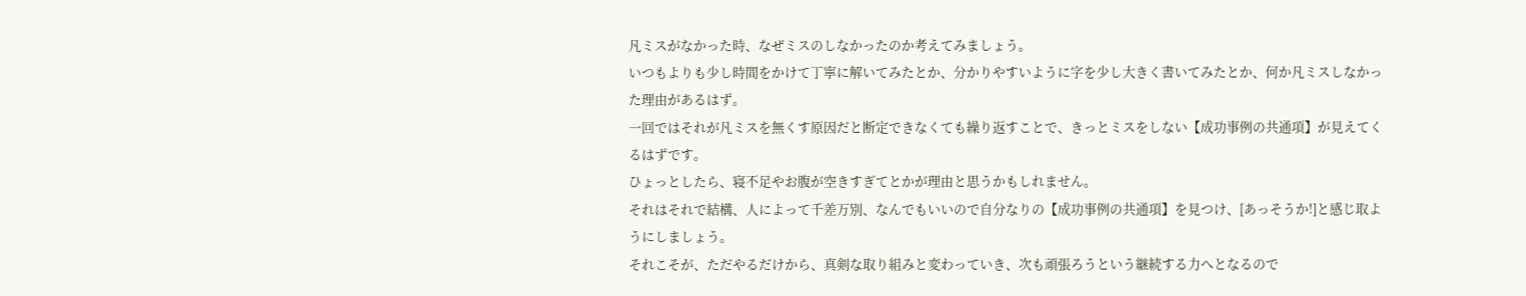凡ミスがなかった時、なぜミスのしなかったのか考えてみましょう。
いつもよりも少し時間をかけて丁寧に解いてみたとか、分かりやすいように字を少し大きく書いてみたとか、何か凡ミスしなかった理由があるはず。
一回ではそれが凡ミスを無くす原因だと断定できなくても繰り返すことで、きっとミスをしない【成功事例の共通項】が見えてくるはずです。
ひょっとしたら、寝不足やお腹が空きすぎてとかが理由と思うかもしれません。
それはそれで結構、人によって千差万別、なんでもいいので自分なりの【成功事例の共通項】を見つけ、[あっそうか!]と感じ取ようにしましょう。
それこそが、ただやるだけから、真剣な取り組みと変わっていき、次も頑張ろうという継続する力へとなるので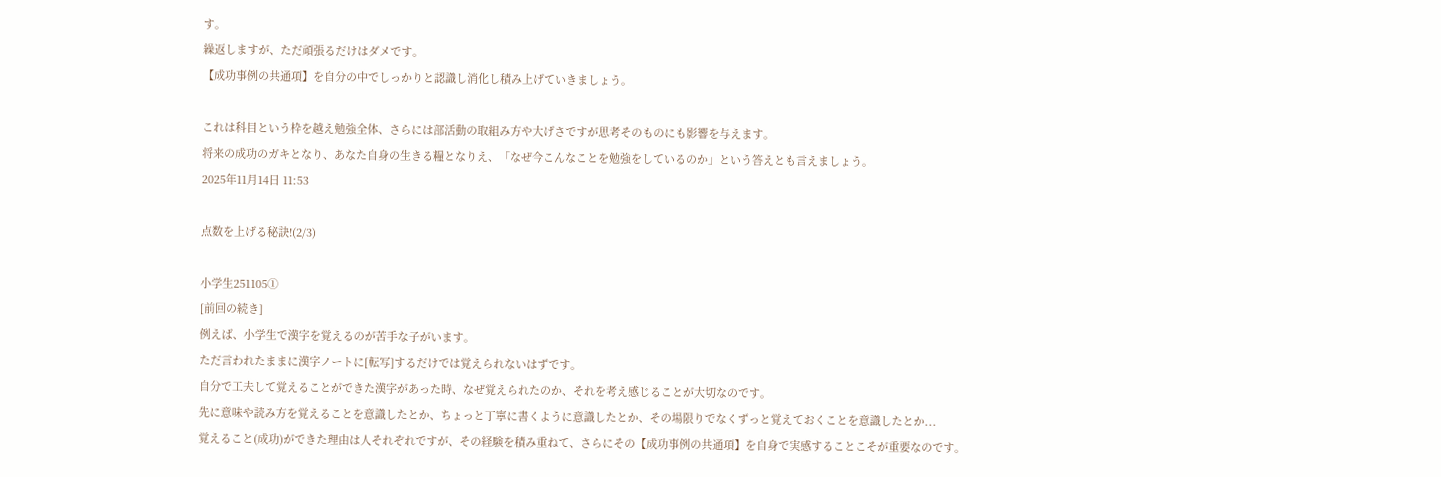す。
繰返しますが、ただ頑張るだけはダメです。
【成功事例の共通項】を自分の中でしっかりと認識し消化し積み上げていきましょう。

これは科目という枠を越え勉強全体、さらには部活動の取組み方や大げさですが思考そのものにも影響を与えます。
将来の成功のガキとなり、あなた自身の生きる糧となりえ、「なぜ今こんなことを勉強をしているのか」という答えとも言えましょう。
2025年11月14日 11:53

点数を上げる秘訣!(2/3)

小学生251105①
[前回の続き]
例えば、小学生で漢字を覚えるのが苦手な子がいます。
ただ言われたままに漢字ノートに[転写]するだけでは覚えられないはずです。
自分で工夫して覚えることができた漢字があった時、なぜ覚えられたのか、それを考え感じることが大切なのです。
先に意味や読み方を覚えることを意識したとか、ちょっと丁寧に書くように意識したとか、その場限りでなくずっと覚えておくことを意識したとか...
覚えること(成功)ができた理由は人それぞれですが、その経験を積み重ねて、さらにその【成功事例の共通項】を自身で実感することこそが重要なのです。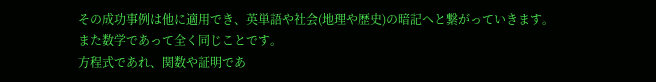その成功事例は他に適用でき、英単語や社会(地理や歴史)の暗記へと繋がっていきます。
また数学であって全く同じことです。
方程式であれ、関数や証明であ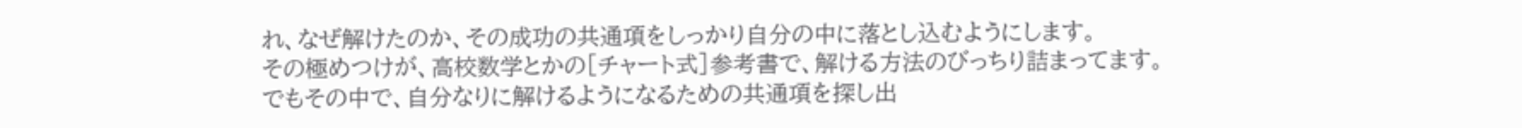れ、なぜ解けたのか、その成功の共通項をしっかり自分の中に落とし込むようにします。
その極めつけが、高校数学とかの[チャート式]参考書で、解ける方法のびっちり詰まってます。
でもその中で、自分なりに解けるようになるための共通項を探し出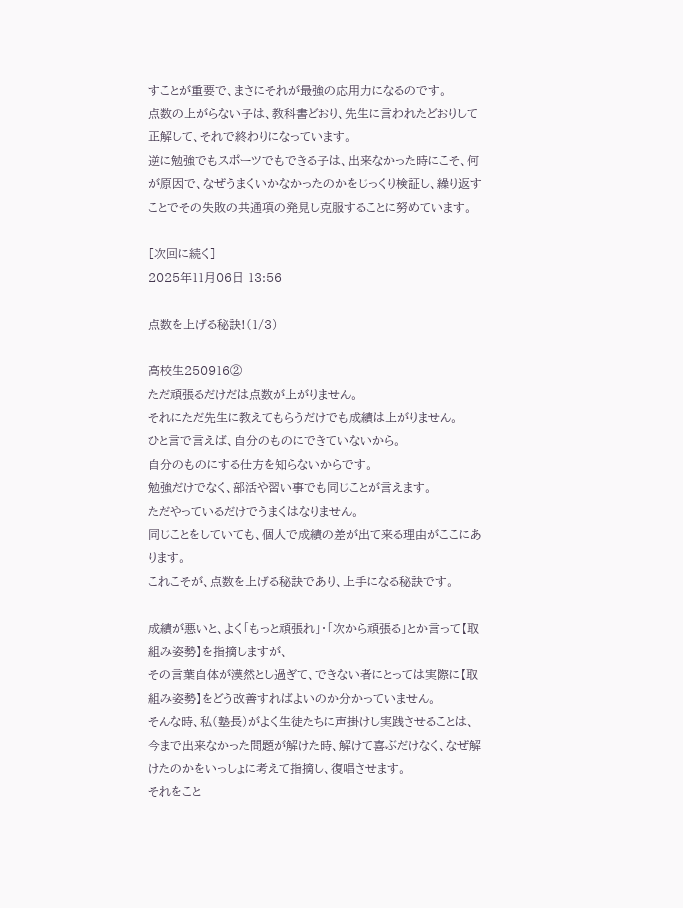すことが重要で、まさにそれが最強の応用力になるのです。
点数の上がらない子は、教科書どおり、先生に言われたどおりして正解して、それで終わりになっています。
逆に勉強でもスポーツでもできる子は、出来なかった時にこそ、何が原因で、なぜうまくいかなかったのかをじっくり検証し、繰り返すことでその失敗の共通項の発見し克服することに努めています。

[次回に続く]
2025年11月06日 13:56

点数を上げる秘訣!(1/3)

高校生250916②
ただ頑張るだけだは点数が上がりません。
それにただ先生に教えてもらうだけでも成績は上がりません。
ひと言で言えば、自分のものにできていないから。
自分のものにする仕方を知らないからです。
勉強だけでなく、部活や習い事でも同じことが言えます。
ただやっているだけでうまくはなりません。
同じことをしていても、個人で成績の差が出て来る理由がここにあります。
これこそが、点数を上げる秘訣であり、上手になる秘訣です。

成績が悪いと、よく「もっと頑張れ」・「次から頑張る」とか言って【取組み姿勢】を指摘しますが、
その言葉自体が漠然とし過ぎて、できない者にとっては実際に【取組み姿勢】をどう改善すればよいのか分かっていません。
そんな時、私(塾長)がよく生徒たちに声掛けし実践させることは、
今まで出来なかった問題が解けた時、解けて喜ぶだけなく、なぜ解けたのかをいっしょに考えて指摘し、復唱させます。
それをこと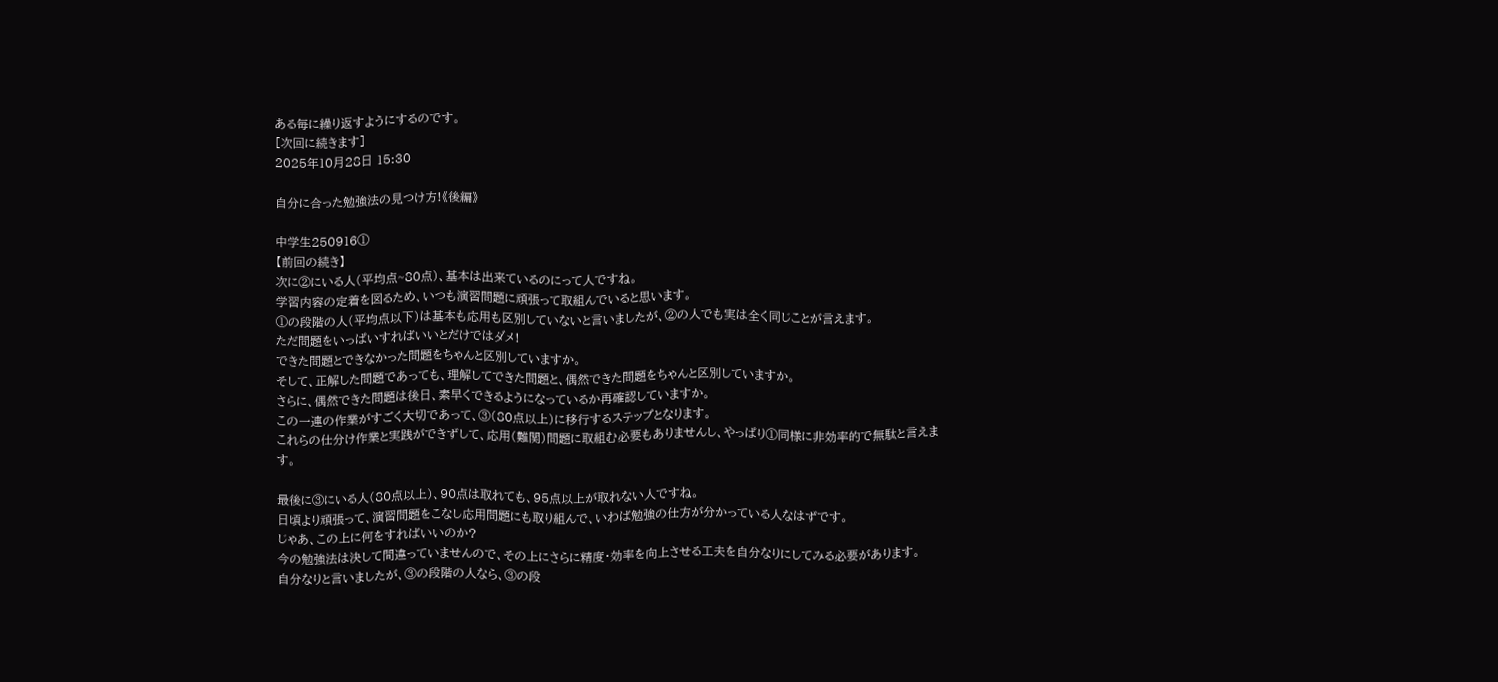ある毎に繰り返すようにするのです。
[次回に続きます]
2025年10月28日 15:30

自分に合った勉強法の見つけ方!《後編》

中学生250916①
【前回の続き】
次に②にいる人(平均点~80点)、基本は出来ているのにって人ですね。
学習内容の定着を図るため、いつも演習問題に頑張って取組んでいると思います。
①の段階の人(平均点以下)は基本も応用も区別していないと言いましたが、②の人でも実は全く同じことが言えます。
ただ問題をいっぱいすればいいとだけではダメ!
できた問題とできなかった問題をちゃんと区別していますか。
そして、正解した問題であっても、理解してできた問題と、偶然できた問題をちゃんと区別していますか。
さらに、偶然できた問題は後日、素早くできるようになっているか再確認していますか。
この一連の作業がすごく大切であって、③(80点以上)に移行するステップとなります。
これらの仕分け作業と実践ができずして、応用(難関)問題に取組む必要もありませんし、やっぱり①同様に非効率的で無駄と言えます。

最後に③にいる人(80点以上)、90点は取れても、95点以上が取れない人ですね。
日頃より頑張って、演習問題をこなし応用問題にも取り組んで、いわば勉強の仕方が分かっている人なはずです。
じゃあ、この上に何をすればいいのか?
今の勉強法は決して間違っていませんので、その上にさらに精度・効率を向上させる工夫を自分なりにしてみる必要があります。
自分なりと言いましたが、③の段階の人なら、③の段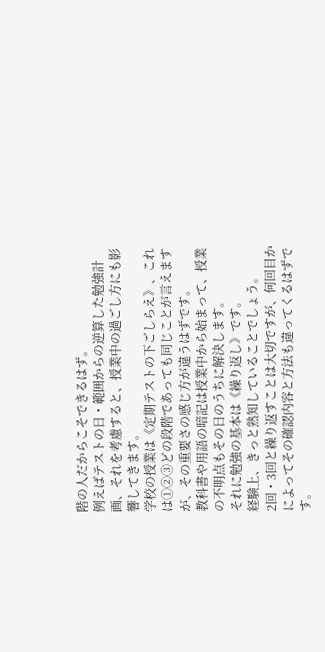階の人だからこそできるはず。
例えばテストの日・範囲からの逆算した勉強計画、それを考慮すると、授業中の過ごし方にも影響してきます。
学校の授業は《定期テストの下ごしらえ》、これは①②③どの段階であっても同じことが言えますが、その重要さの感じ方が違うはずです。
教科書や用語の暗記は授業中から始まって、授業の不明点もその日のうちに解決します。
それに勉強の基本は《繰り返し》です。
経験上、きっと熟知していることでしょう。
2回・3回と繰り返すことは大切ですが、何回目かによってその確認内容と方法も違ってくるはずです。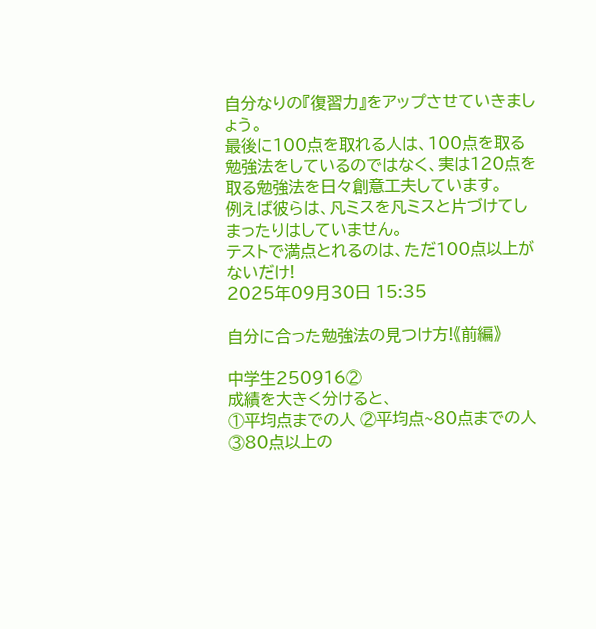自分なりの『復習力』をアップさせていきましょう。
最後に100点を取れる人は、100点を取る勉強法をしているのではなく、実は120点を取る勉強法を日々創意工夫しています。
例えば彼らは、凡ミスを凡ミスと片づけてしまったりはしていません。
テストで満点とれるのは、ただ100点以上がないだけ!
2025年09月30日 15:35

自分に合った勉強法の見つけ方!《前編》

中学生250916②
成績を大きく分けると、
①平均点までの人 ②平均点~80点までの人 ③80点以上の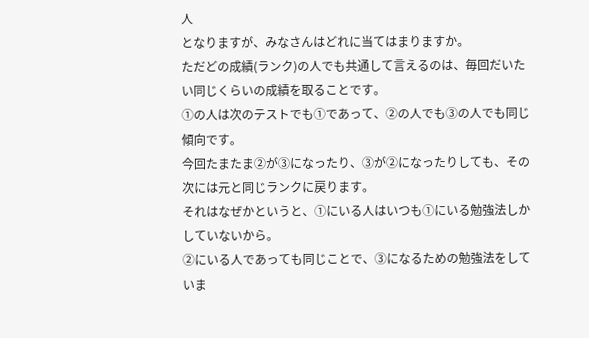人
となりますが、みなさんはどれに当てはまりますか。
ただどの成績(ランク)の人でも共通して言えるのは、毎回だいたい同じくらいの成績を取ることです。
①の人は次のテストでも①であって、②の人でも③の人でも同じ傾向です。
今回たまたま②が③になったり、③が②になったりしても、その次には元と同じランクに戻ります。
それはなぜかというと、①にいる人はいつも①にいる勉強法しかしていないから。
②にいる人であっても同じことで、③になるための勉強法をしていま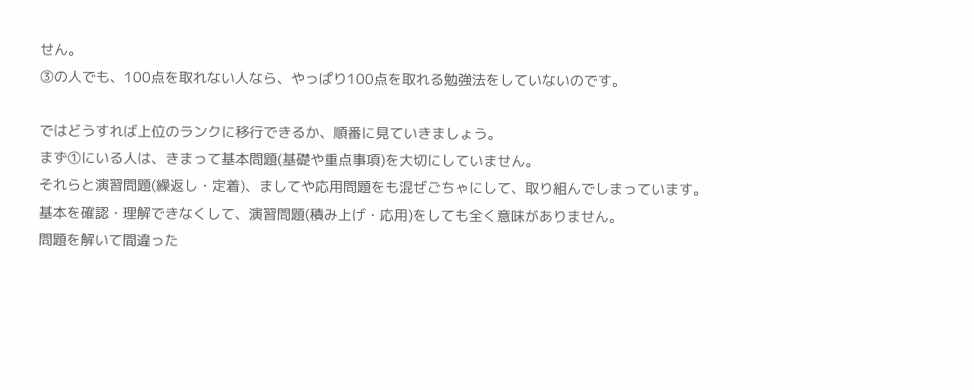せん。
③の人でも、100点を取れない人なら、やっぱり100点を取れる勉強法をしていないのです。

ではどうすれば上位のランクに移行できるか、順番に見ていきましょう。
まず①にいる人は、きまって基本問題(基礎や重点事項)を大切にしていません。
それらと演習問題(繰返し・定着)、ましてや応用問題をも混ぜごちゃにして、取り組んでしまっています。
基本を確認・理解できなくして、演習問題(積み上げ・応用)をしても全く意味がありません。
問題を解いて間違った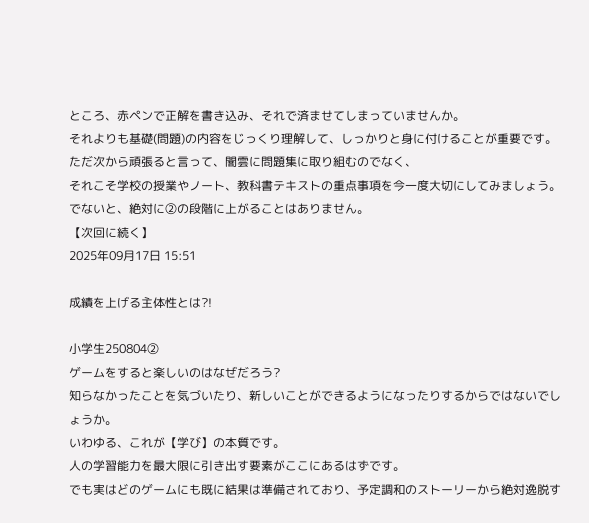ところ、赤ペンで正解を書き込み、それで済ませてしまっていませんか。
それよりも基礎(問題)の内容をじっくり理解して、しっかりと身に付けることが重要です。
ただ次から頑張ると言って、闇雲に問題集に取り組むのでなく、
それこそ学校の授業やノート、教科書テキストの重点事項を今一度大切にしてみましょう。
でないと、絶対に②の段階に上がることはありません。
【次回に続く】
2025年09月17日 15:51

成績を上げる主体性とは?!

小学生250804②
ゲームをすると楽しいのはなぜだろう?
知らなかったことを気づいたり、新しいことができるようになったりするからではないでしょうか。
いわゆる、これが【学び】の本質です。
人の学習能力を最大限に引き出す要素がここにあるはずです。
でも実はどのゲームにも既に結果は準備されており、予定調和のストーリーから絶対逸脱す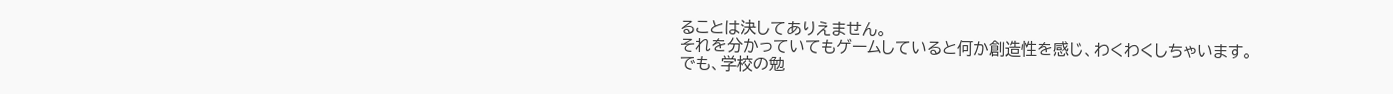ることは決してありえません。
それを分かっていてもゲームしていると何か創造性を感じ、わくわくしちゃいます。
でも、学校の勉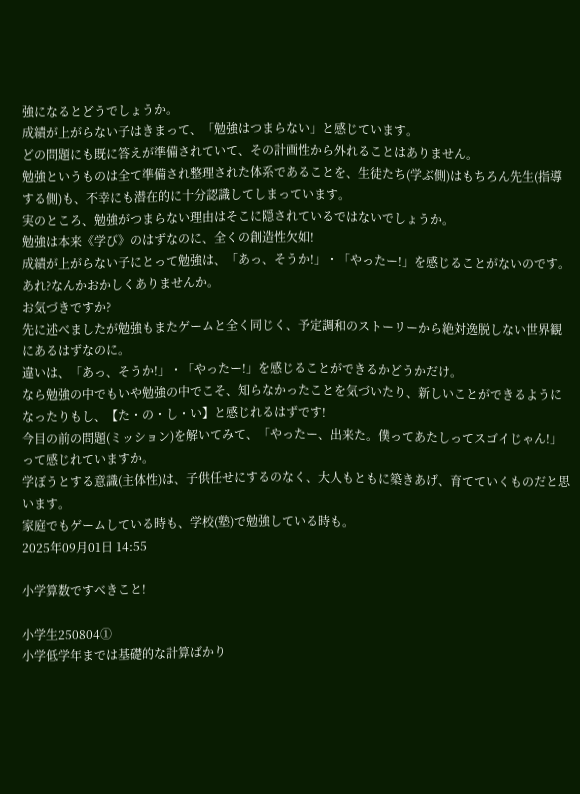強になるとどうでしょうか。
成績が上がらない子はきまって、「勉強はつまらない」と感じています。
どの問題にも既に答えが準備されていて、その計画性から外れることはありません。
勉強というものは全て準備され整理された体系であることを、生徒たち(学ぶ側)はもちろん先生(指導する側)も、不幸にも潜在的に十分認識してしまっています。
実のところ、勉強がつまらない理由はそこに隠されているではないでしょうか。
勉強は本来《学び》のはずなのに、全くの創造性欠如!
成績が上がらない子にとって勉強は、「あっ、そうか!」・「やったー!」を感じることがないのです。
あれ?なんかおかしくありませんか。
お気づきですか?
先に述べましたが勉強もまたゲームと全く同じく、予定調和のストーリーから絶対逸脱しない世界観にあるはずなのに。
違いは、「あっ、そうか!」・「やったー!」を感じることができるかどうかだけ。
なら勉強の中でもいや勉強の中でこそ、知らなかったことを気づいたり、新しいことができるようになったりもし、【た・の・し・い】と感じれるはずです!
今目の前の問題(ミッション)を解いてみて、「やったー、出来た。僕ってあたしってスゴイじゃん!」って感じれていますか。
学ぼうとする意識(主体性)は、子供任せにするのなく、大人もともに築きあげ、育てていくものだと思います。
家庭でもゲームしている時も、学校(塾)で勉強している時も。
2025年09月01日 14:55

小学算数ですべきこと!

小学生250804①
小学低学年までは基礎的な計算ばかり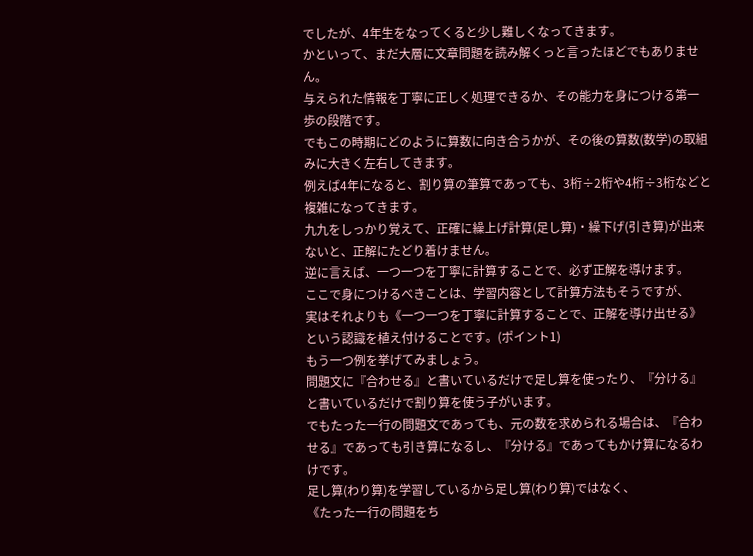でしたが、4年生をなってくると少し難しくなってきます。
かといって、まだ大層に文章問題を読み解くっと言ったほどでもありません。
与えられた情報を丁寧に正しく処理できるか、その能力を身につける第一歩の段階です。
でもこの時期にどのように算数に向き合うかが、その後の算数(数学)の取組みに大きく左右してきます。
例えば4年になると、割り算の筆算であっても、3桁÷2桁や4桁÷3桁などと複雑になってきます。
九九をしっかり覚えて、正確に繰上げ計算(足し算)・繰下げ(引き算)が出来ないと、正解にたどり着けません。
逆に言えば、一つ一つを丁寧に計算することで、必ず正解を導けます。
ここで身につけるべきことは、学習内容として計算方法もそうですが、
実はそれよりも《一つ一つを丁寧に計算することで、正解を導け出せる》という認識を植え付けることです。(ポイント1)
もう一つ例を挙げてみましょう。
問題文に『合わせる』と書いているだけで足し算を使ったり、『分ける』と書いているだけで割り算を使う子がいます。
でもたった一行の問題文であっても、元の数を求められる場合は、『合わせる』であっても引き算になるし、『分ける』であってもかけ算になるわけです。
足し算(わり算)を学習しているから足し算(わり算)ではなく、
《たった一行の問題をち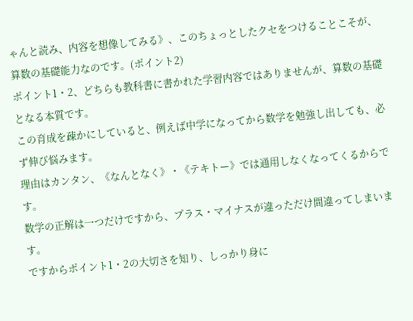ゃんと読み、内容を想像してみる》、このちょっとしたクセをつけることこそが、算数の基礎能力なのです。(ポイント2)
ポイント1・2、どちらも教科書に書かれた学習内容ではありませんが、算数の基礎となる本質です。
この育成を疎かにしていると、例えば中学になってから数学を勉強し出しても、必ず伸び悩みます。
理由はカンタン、《なんとなく》・《テキトー》では通用しなくなってくるからです。
数学の正解は一つだけですから、プラス・マイナスが違っただけ間違ってしまいます。
ですからポイント1・2の大切さを知り、しっかり身に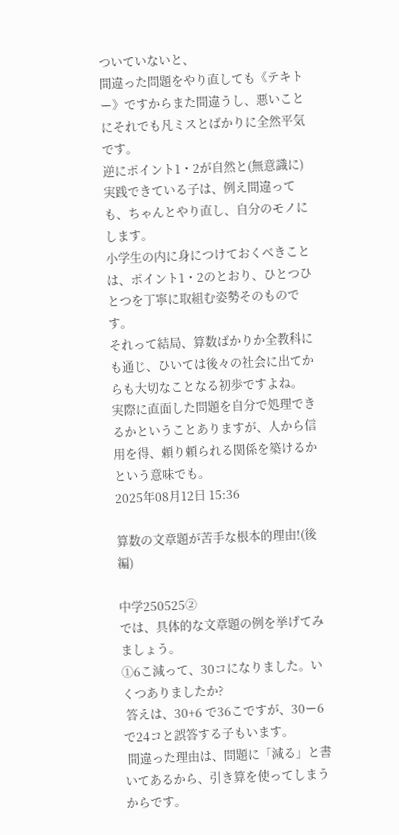ついていないと、
間違った問題をやり直しても《テキトー》ですからまた間違うし、悪いことにそれでも凡ミスとばかりに全然平気です。
逆にポイント1・2が自然と(無意識に)実践できている子は、例え間違っても、ちゃんとやり直し、自分のモノにします。
小学生の内に身につけておくべきことは、ポイント1・2のとおり、ひとつひとつを丁寧に取組む姿勢そのものです。
それって結局、算数ばかりか全教科にも通じ、ひいては後々の社会に出てからも大切なことなる初歩ですよね。
実際に直面した問題を自分で処理できるかということありますが、人から信用を得、頼り頼られる関係を築けるかという意味でも。
2025年08月12日 15:36

算数の文章題が苦手な根本的理由!(後編)

中学250525②
では、具体的な文章題の例を挙げてみましょう。
①6こ減って、30コになりました。いくつありましたか?
 答えは、30+6 で36こですが、30ー6 で24コと誤答する子もいます。
 間違った理由は、問題に「減る」と書いてあるから、引き算を使ってしまうからです。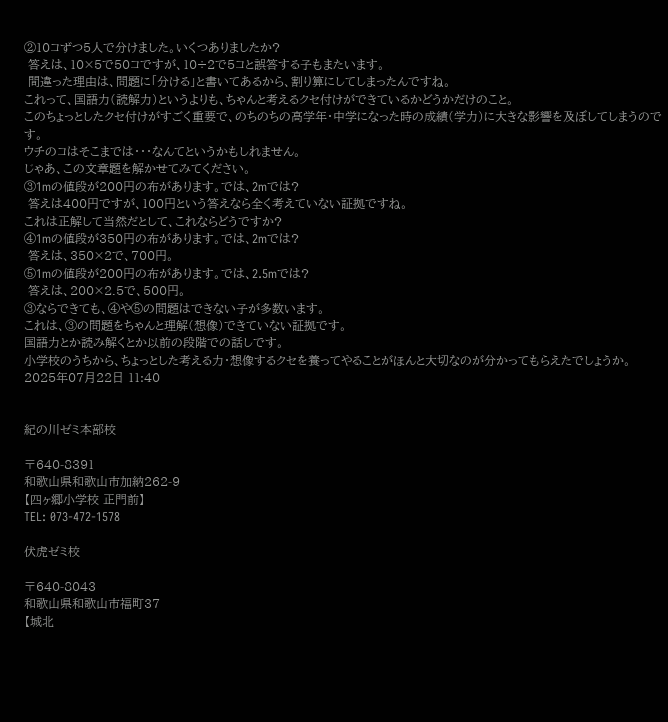②10コずつ5人で分けました。いくつありましたか?
 答えは、10×5で50コですが、10÷2で5コと誤答する子もまたいます。
 間違った理由は、問題に「分ける」と書いてあるから、割り算にしてしまったんですね。
これって、国語力(読解力)というよりも、ちゃんと考えるクセ付けができているかどうかだけのこと。
このちょっとしたクセ付けがすごく重要で、のちのちの高学年・中学になった時の成績(学力)に大きな影響を及ぼしてしまうのです。
ウチのコはそこまでは・・・なんてというかもしれません。
じゃあ、この文章題を解かせてみてください。
③1mの値段が200円の布があります。では、2mでは?
 答えは400円ですが、100円という答えなら全く考えていない証拠ですね。
これは正解して当然だとして、これならどうですか?
④1mの値段が350円の布があります。では、2mでは?
 答えは、350×2で、700円。
⑤1mの値段が200円の布があります。では、2.5mでは?
 答えは、200×2.5で、500円。
③ならできても、④や⑤の問題はできない子が多数います。
これは、③の問題をちゃんと理解(想像)できていない証拠です。
国語力とか読み解くとか以前の段階での話しです。
小学校のうちから、ちょっとした考える力・想像するクセを養ってやることがほんと大切なのが分かってもらえたでしょうか。
2025年07月22日 11:40


紀の川ゼミ本部校

〒640-8391
和歌山県和歌山市加納262-9
【四ヶ郷小学校 正門前】
TEL: 073-472-1578

伏虎ゼミ校

〒640-8043
和歌山県和歌山市福町37
【城北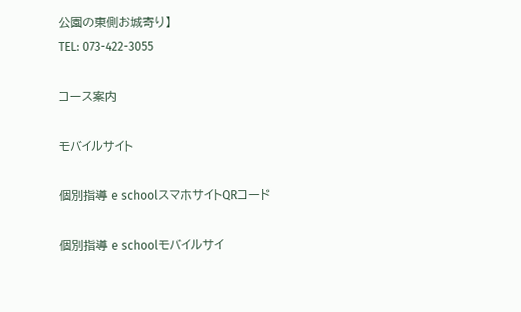公園の東側お城寄り】
TEL: 073-422-3055

コース案内

モバイルサイト

個別指導 e schoolスマホサイトQRコード

個別指導 e schoolモバイルサイ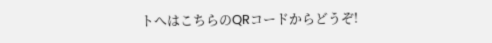トへはこちらのQRコードからどうぞ!